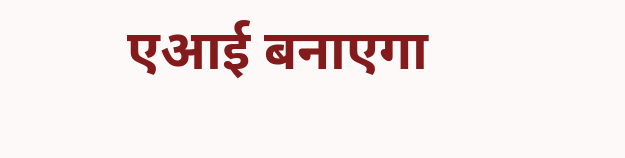एआई बनाएगा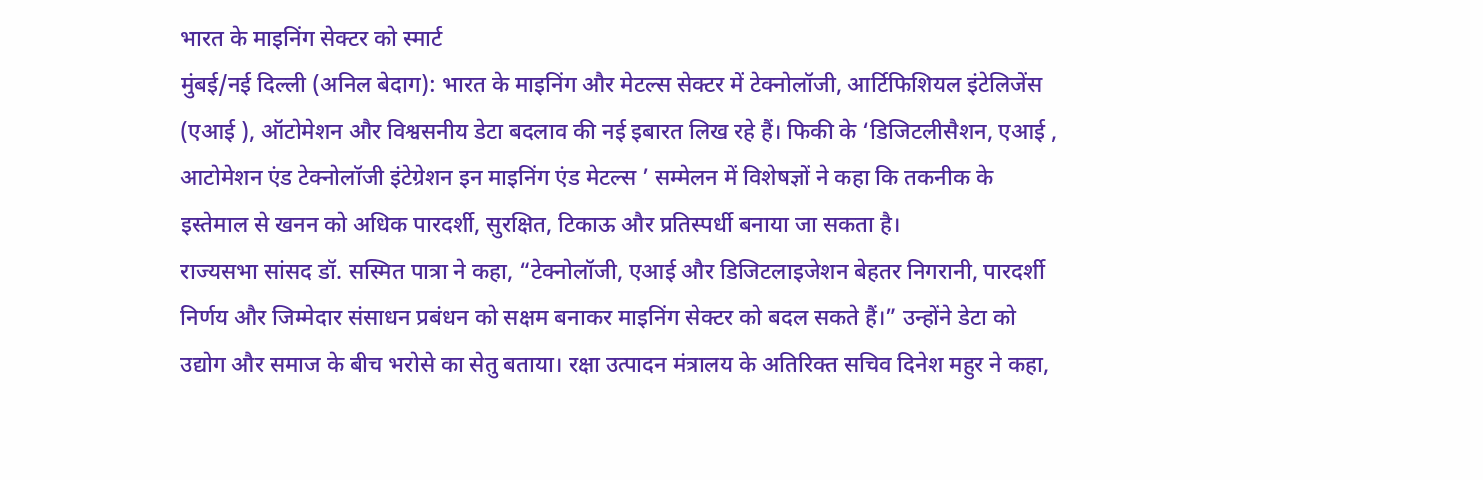भारत के माइनिंग सेक्टर को स्मार्ट
मुंबई/नई दिल्ली (अनिल बेदाग): भारत के माइनिंग और मेटल्स सेक्टर में टेक्नोलॉजी, आर्टिफिशियल इंटेलिजेंस (एआई ), ऑटोमेशन और विश्वसनीय डेटा बदलाव की नई इबारत लिख रहे हैं। फिकी के ‘डिजिटलीसैशन, एआई , आटोमेशन एंड टेक्नोलॉजी इंटेग्रेशन इन माइनिंग एंड मेटल्स ’ सम्मेलन में विशेषज्ञों ने कहा कि तकनीक के इस्तेमाल से खनन को अधिक पारदर्शी, सुरक्षित, टिकाऊ और प्रतिस्पर्धी बनाया जा सकता है।
राज्यसभा सांसद डॉ. सस्मित पात्रा ने कहा, “टेक्नोलॉजी, एआई और डिजिटलाइजेशन बेहतर निगरानी, पारदर्शी निर्णय और जिम्मेदार संसाधन प्रबंधन को सक्षम बनाकर माइनिंग सेक्टर को बदल सकते हैं।” उन्होंने डेटा को उद्योग और समाज के बीच भरोसे का सेतु बताया। रक्षा उत्पादन मंत्रालय के अतिरिक्त सचिव दिनेश महुर ने कहा,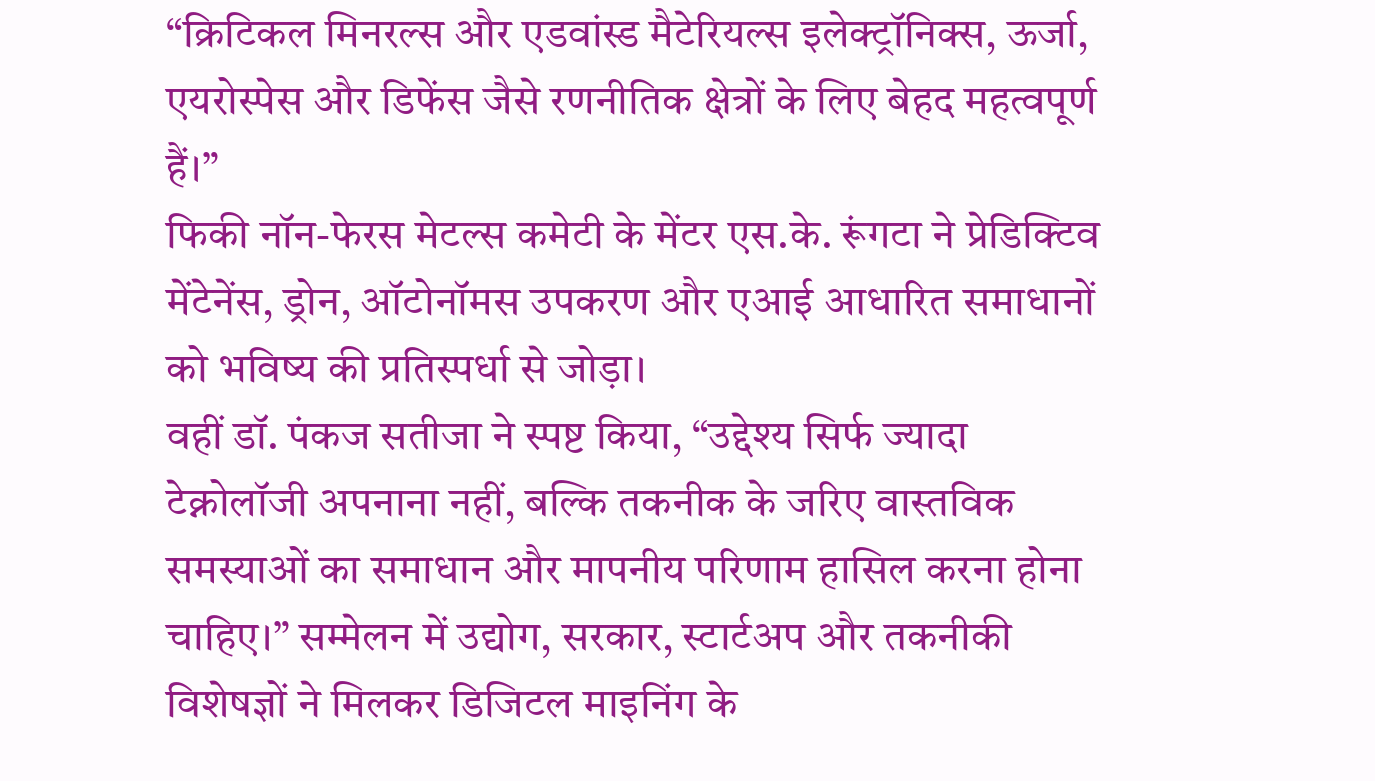“क्रिटिकल मिनरल्स और एडवांस्ड मैटेरियल्स इलेक्ट्रॉनिक्स, ऊर्जा, एयरोस्पेस और डिफेंस जैसे रणनीतिक क्षेत्रों के लिए बेहद महत्वपूर्ण हैं।”
फिकी नॉन-फेरस मेटल्स कमेटी के मेंटर एस.के. रूंगटा ने प्रेडिक्टिव मेंटेनेंस, ड्रोन, ऑटोनॉमस उपकरण और एआई आधारित समाधानों को भविष्य की प्रतिस्पर्धा से जोड़ा।
वहीं डॉ. पंकज सतीजा ने स्पष्ट किया, “उद्देश्य सिर्फ ज्यादा टेक्नोलॉजी अपनाना नहीं, बल्कि तकनीक के जरिए वास्तविक समस्याओं का समाधान और मापनीय परिणाम हासिल करना होना चाहिए।” सम्मेलन में उद्योग, सरकार, स्टार्टअप और तकनीकी विशेषज्ञों ने मिलकर डिजिटल माइनिंग के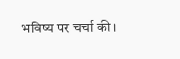भविष्य पर चर्चा की।